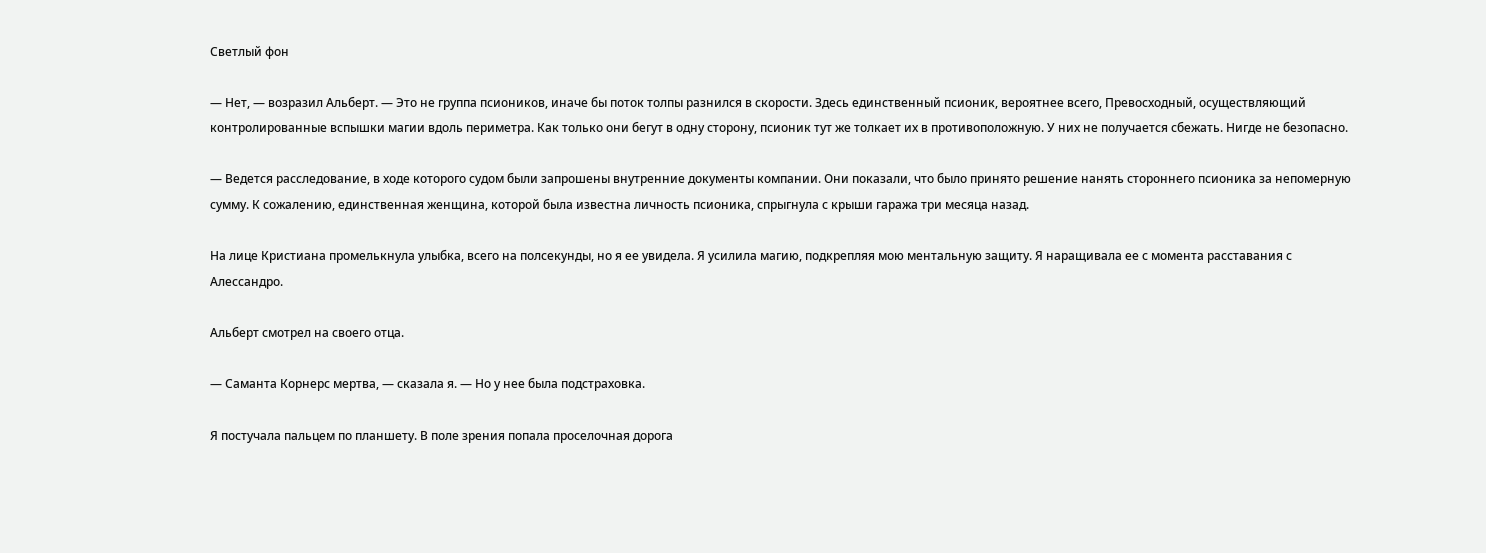Светлый фон

— Нет, — возразил Альберт. — Это не группа псиоников, иначе бы поток толпы разнился в скорости. Здесь единственный псионик, вероятнее всего, Превосходный, осуществляющий контролированные вспышки магии вдоль периметра. Как только они бегут в одну сторону, псионик тут же толкает их в противоположную. У них не получается сбежать. Нигде не безопасно.

— Ведется расследование, в ходе которого судом были запрошены внутренние документы компании. Они показали, что было принято решение нанять стороннего псионика за непомерную сумму. К сожалению, единственная женщина, которой была известна личность псионика, спрыгнула с крыши гаража три месяца назад.

На лице Кристиана промелькнула улыбка, всего на полсекунды, но я ее увидела. Я усилила магию, подкрепляя мою ментальную защиту. Я наращивала ее с момента расставания с Алессандро.

Альберт смотрел на своего отца.

— Саманта Корнерс мертва, — сказала я. — Но у нее была подстраховка.

Я постучала пальцем по планшету. В поле зрения попала проселочная дорога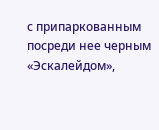с припаркованным посреди нее черным «Эскалейдом»,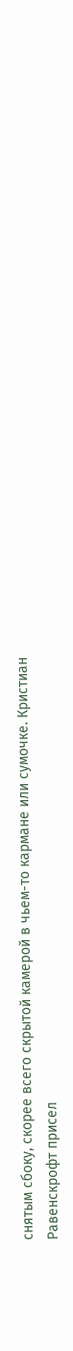снятым сбоку, скорее всего скрытой камерой в чьем-то кармане или сумочке. Кристиан Равенскрофт присел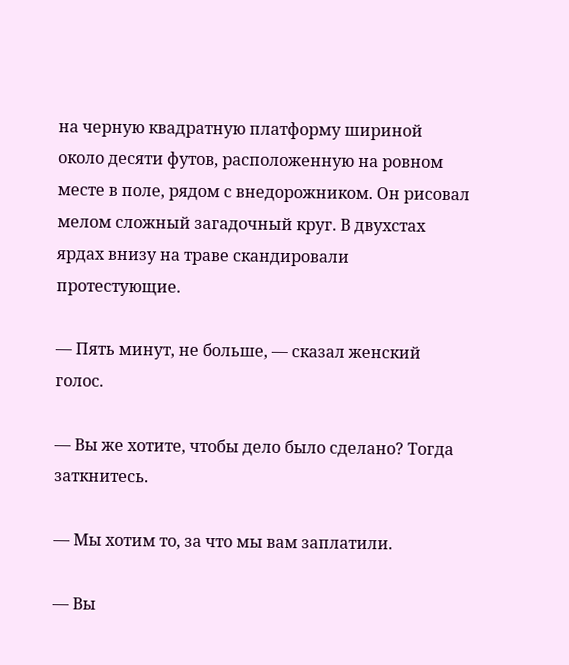на черную квадратную платформу шириной около десяти футов, расположенную на ровном месте в поле, рядом с внедорожником. Он рисовал мелом сложный загадочный круг. В двухстах ярдах внизу на траве скандировали протестующие.

— Пять минут, не больше, — сказал женский голос.

— Вы же хотите, чтобы дело было сделано? Тогда заткнитесь.

— Мы хотим то, за что мы вам заплатили.

— Вы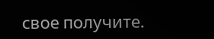свое получите.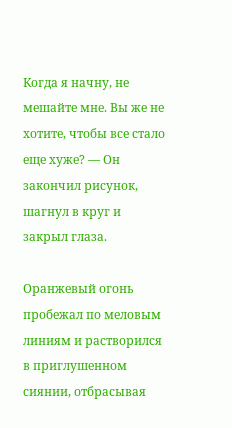Когда я начну, не мешайте мне. Вы же не хотите, чтобы все стало еще хуже? — Он закончил рисунок, шагнул в круг и закрыл глаза.

Оранжевый огонь пробежал по меловым линиям и растворился в приглушенном сиянии, отбрасывая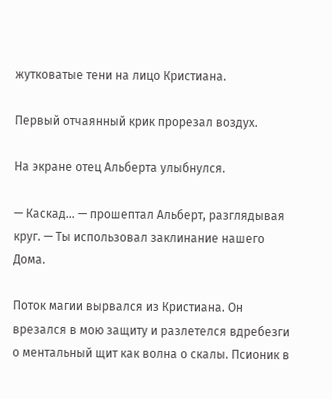жутковатые тени на лицо Кристиана.

Первый отчаянный крик прорезал воздух.

На экране отец Альберта улыбнулся.

— Каскад… — прошептал Альберт, разглядывая круг. — Ты использовал заклинание нашего Дома.

Поток магии вырвался из Кристиана. Он врезался в мою защиту и разлетелся вдребезги о ментальный щит как волна о скалы. Псионик в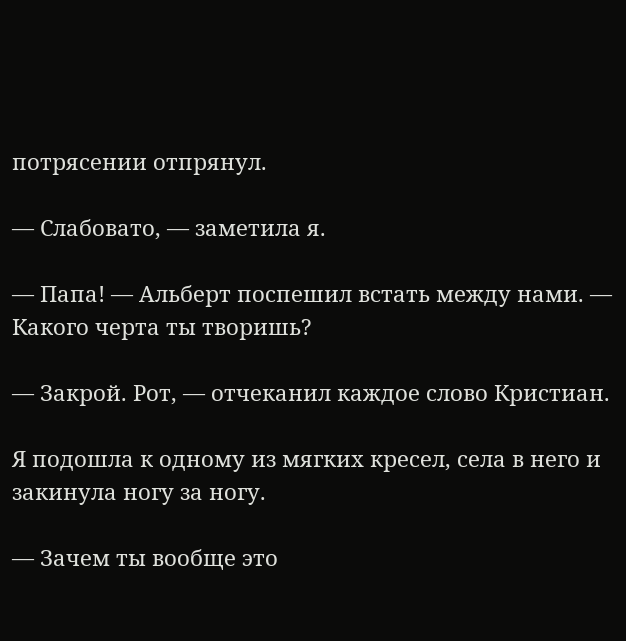потрясении отпрянул.

— Слабовато, — заметила я.

— Папа! — Альберт поспешил встать между нами. — Какого черта ты творишь?

— Закрой. Рот, — отчеканил каждое слово Кристиан.

Я подошла к одному из мягких кресел, села в него и закинула ногу за ногу.

— Зачем ты вообще это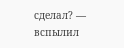сделал? — вспылил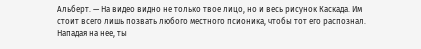Альберт. — На видео видно не только твое лицо, но и весь рисунок Каскада. Им стоит всего лишь позвать любого местного псионика, чтобы тот его распознал. Нападая на нее, ты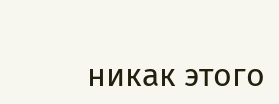никак этого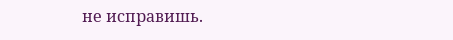не исправишь.